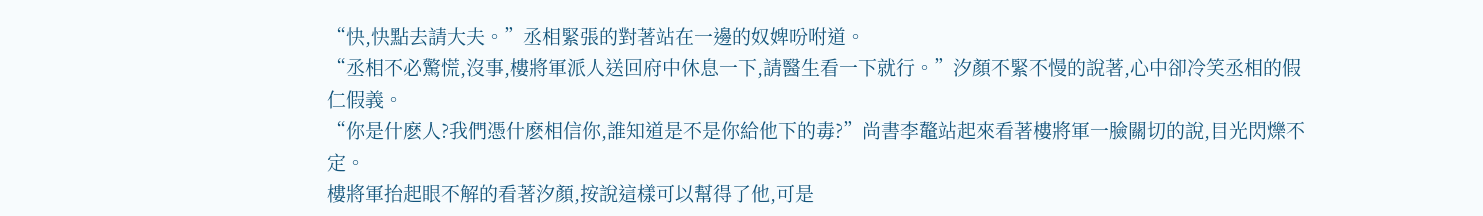“快,快點去請大夫。”丞相緊張的對著站在一邊的奴婢吩咐道。
“丞相不必驚慌,沒事,樓將軍派人送回府中休息一下,請醫生看一下就行。”汐顏不緊不慢的說著,心中卻冷笑丞相的假仁假義。
“你是什麽人?我們憑什麽相信你,誰知道是不是你給他下的毒?”尚書李鼇站起來看著樓將軍一臉關切的說,目光閃爍不定。
樓將軍抬起眼不解的看著汐顏,按說這樣可以幫得了他,可是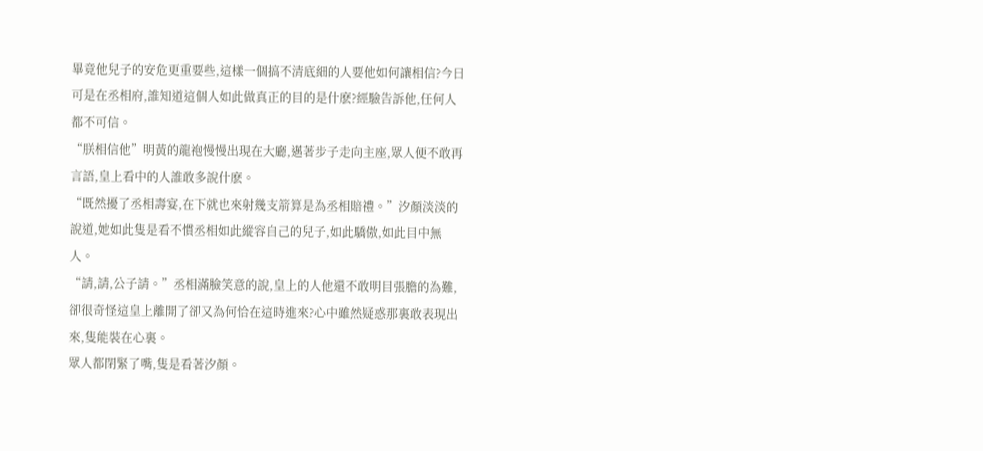畢竟他兒子的安危更重要些,這樣一個搞不清底細的人要他如何讓相信?今日可是在丞相府,誰知道這個人如此做真正的目的是什麽?經驗告訴他,任何人都不可信。
“朕相信他”明黃的龍袍慢慢出現在大廳,邁著步子走向主座,眾人便不敢再言語,皇上看中的人誰敢多說什麽。
“既然擾了丞相壽宴,在下就也來射幾支箭算是為丞相賠禮。”汐顏淡淡的說道,她如此隻是看不慣丞相如此縱容自己的兒子,如此驕傲,如此目中無人。
“請,請,公子請。”丞相滿臉笑意的說,皇上的人他還不敢明目張膽的為難,卻很奇怪這皇上離開了卻又為何恰在這時進來?心中雖然疑惑那裏敢表現出來,隻能裝在心裏。
眾人都閉緊了嘴,隻是看著汐顏。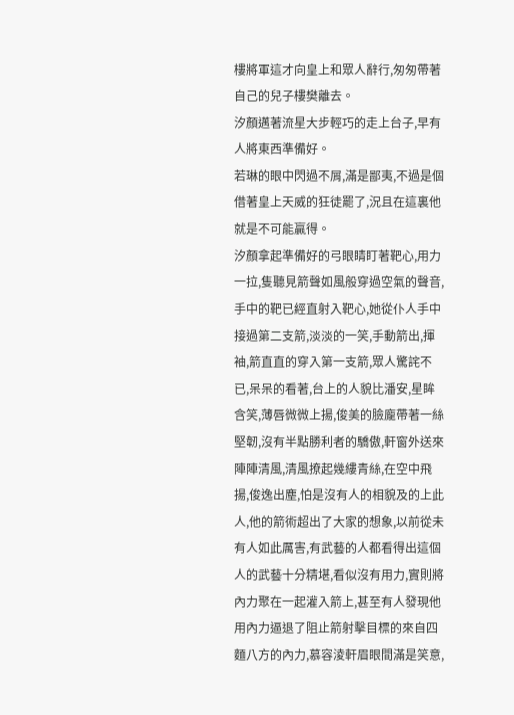樓將軍這才向皇上和眾人辭行,匆匆帶著自己的兒子樓樊離去。
汐顏邁著流星大步輕巧的走上台子,早有人將東西準備好。
若琳的眼中閃過不屑,滿是鄙夷,不過是個借著皇上天威的狂徒罷了,況且在這裏他就是不可能贏得。
汐顏拿起準備好的弓眼睛盯著靶心,用力一拉,隻聽見箭聲如風般穿過空氣的聲音,手中的靶已經直射入靶心,她從仆人手中接過第二支箭,淡淡的一笑,手動箭出,揮袖,箭直直的穿入第一支箭,眾人驚詫不已,呆呆的看著,台上的人貌比潘安,星眸含笑,薄唇微微上揚,俊美的臉龐帶著一絲堅韌,沒有半點勝利者的驕傲,軒窗外送來陣陣清風,清風撩起幾縷青絲,在空中飛揚,俊逸出塵,怕是沒有人的相貌及的上此人,他的箭術超出了大家的想象,以前從未有人如此厲害,有武藝的人都看得出這個人的武藝十分精堪,看似沒有用力,實則將內力聚在一起灌入箭上,甚至有人發現他用內力逼退了阻止箭射擊目標的來自四麵八方的內力,慕容淩軒眉眼間滿是笑意,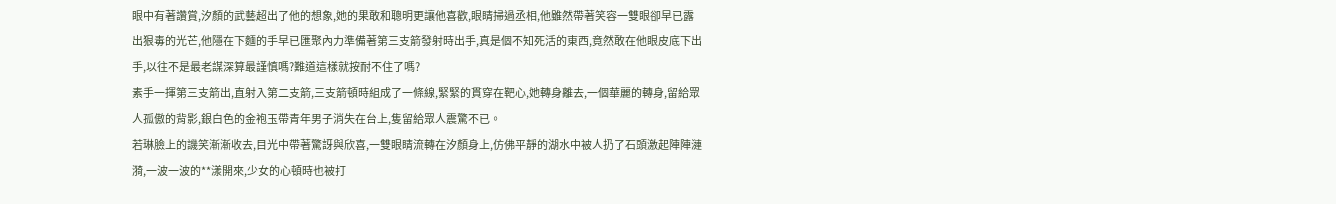眼中有著讚賞,汐顏的武藝超出了他的想象,她的果敢和聰明更讓他喜歡,眼睛掃過丞相,他雖然帶著笑容一雙眼卻早已露出狠毒的光芒,他隱在下麵的手早已匯聚內力準備著第三支箭發射時出手,真是個不知死活的東西,竟然敢在他眼皮底下出手,以往不是最老謀深算最謹慎嗎?難道這樣就按耐不住了嗎?
素手一揮第三支箭出,直射入第二支箭,三支箭頓時組成了一條線,緊緊的貫穿在靶心,她轉身離去,一個華麗的轉身,留給眾人孤傲的背影,銀白色的金袍玉帶青年男子消失在台上,隻留給眾人震驚不已。
若琳臉上的譏笑漸漸收去,目光中帶著驚訝與欣喜,一雙眼睛流轉在汐顏身上,仿佛平靜的湖水中被人扔了石頭激起陣陣漣漪,一波一波的**漾開來,少女的心頓時也被打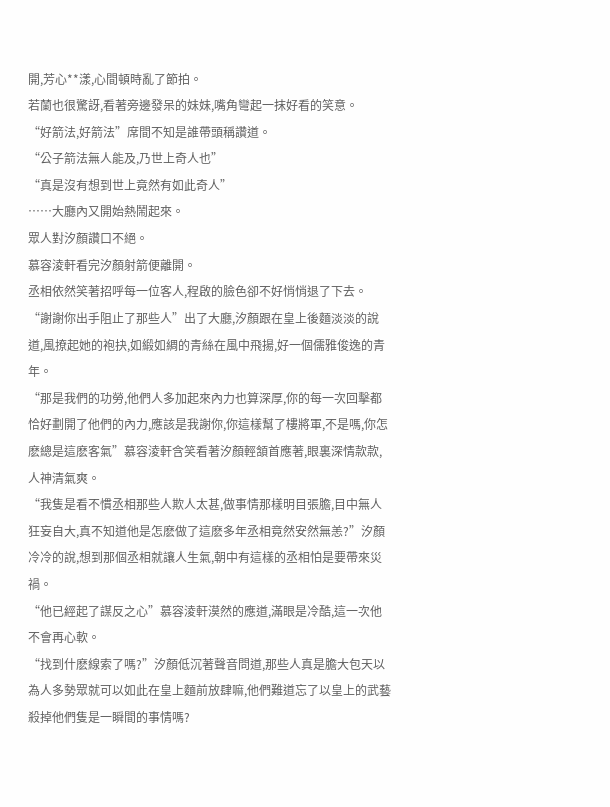開,芳心**漾,心間頓時亂了節拍。
若蘭也很驚訝,看著旁邊發呆的妹妹,嘴角彎起一抹好看的笑意。
“好箭法,好箭法”席間不知是誰帶頭稱讚道。
“公子箭法無人能及,乃世上奇人也”
“真是沒有想到世上竟然有如此奇人”
……大廳內又開始熱鬧起來。
眾人對汐顏讚口不絕。
慕容淩軒看完汐顏射箭便離開。
丞相依然笑著招呼每一位客人,程啟的臉色卻不好悄悄退了下去。
“謝謝你出手阻止了那些人”出了大廳,汐顏跟在皇上後麵淡淡的說道,風撩起她的袍抉,如緞如綢的青絲在風中飛揚,好一個儒雅俊逸的青年。
“那是我們的功勞,他們人多加起來內力也算深厚,你的每一次回擊都恰好劃開了他們的內力,應該是我謝你,你這樣幫了樓將軍,不是嗎,你怎麽總是這麽客氣”慕容淩軒含笑看著汐顏輕頷首應著,眼裏深情款款,人神清氣爽。
“我隻是看不慣丞相那些人欺人太甚,做事情那樣明目張膽,目中無人狂妄自大,真不知道他是怎麽做了這麽多年丞相竟然安然無恙?”汐顏冷冷的說,想到那個丞相就讓人生氣,朝中有這樣的丞相怕是要帶來災禍。
“他已經起了謀反之心”慕容淩軒漠然的應道,滿眼是冷酷,這一次他不會再心軟。
“找到什麽線索了嗎?”汐顏低沉著聲音問道,那些人真是膽大包天以為人多勢眾就可以如此在皇上麵前放肆嘛,他們難道忘了以皇上的武藝殺掉他們隻是一瞬間的事情嗎?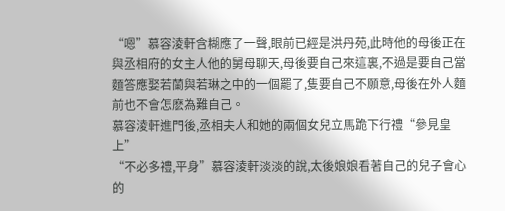“嗯”慕容淩軒含糊應了一聲,眼前已經是洪丹苑,此時他的母後正在與丞相府的女主人他的舅母聊天,母後要自己來這裏,不過是要自己當麵答應娶若蘭與若琳之中的一個罷了,隻要自己不願意,母後在外人麵前也不會怎麽為難自己。
慕容淩軒進門後,丞相夫人和她的兩個女兒立馬跪下行禮“參見皇上”
“不必多禮,平身”慕容淩軒淡淡的說,太後娘娘看著自己的兒子會心的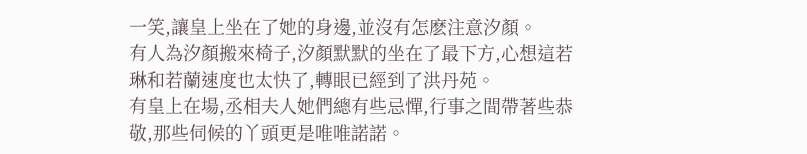一笑,讓皇上坐在了她的身邊,並沒有怎麽注意汐顏。
有人為汐顏搬來椅子,汐顏默默的坐在了最下方,心想這若琳和若蘭速度也太快了,轉眼已經到了洪丹苑。
有皇上在場,丞相夫人她們總有些忌憚,行事之間帶著些恭敬,那些伺候的丫頭更是唯唯諾諾。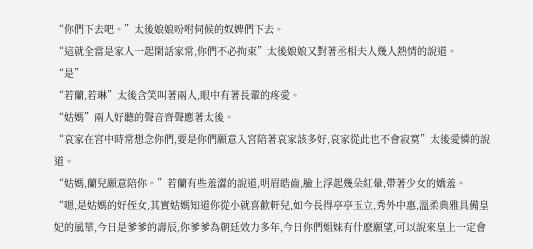“你們下去吧。”太後娘娘吩咐伺候的奴婢們下去。
“這就全當是家人一起閑話家常,你們不必拘束”太後娘娘又對著丞相夫人幾人熱情的說道。
“是”
“若蘭,若琳”太後含笑叫著兩人,眼中有著長輩的疼愛。
“姑媽”兩人好聽的聲音齊聲應著太後。
“哀家在宮中時常想念你們,要是你們願意入宮陪著哀家該多好,哀家從此也不會寂寞”太後愛憐的說道。
“姑媽,蘭兒願意陪你。”若蘭有些羞澀的說道,明眉皓齒,臉上浮起幾朵紅暈,帶著少女的嬌羞。
“嗯,是姑媽的好侄女,其實姑媽知道你從小就喜歡軒兒,如今長得亭亭玉立,秀外中惠,溫柔典雅具備皇妃的風華,今日是爹爹的壽辰,你爹爹為朝廷效力多年,今日你們姐妹有什麽願望,可以說來皇上一定會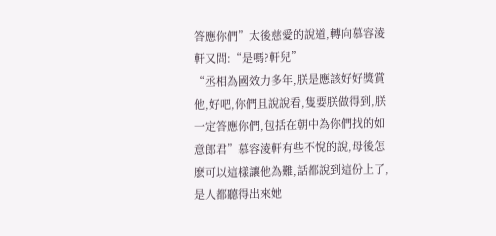答應你們”太後慈愛的說道,轉向慕容淩軒又問:“是嗎?軒兒”
“丞相為國效力多年,朕是應該好好獎賞他,好吧,你們且說說看,隻要朕做得到,朕一定答應你們,包括在朝中為你們找的如意郎君”慕容淩軒有些不悅的說,母後怎麽可以這樣讓他為難,話都說到這份上了,是人都聽得出來她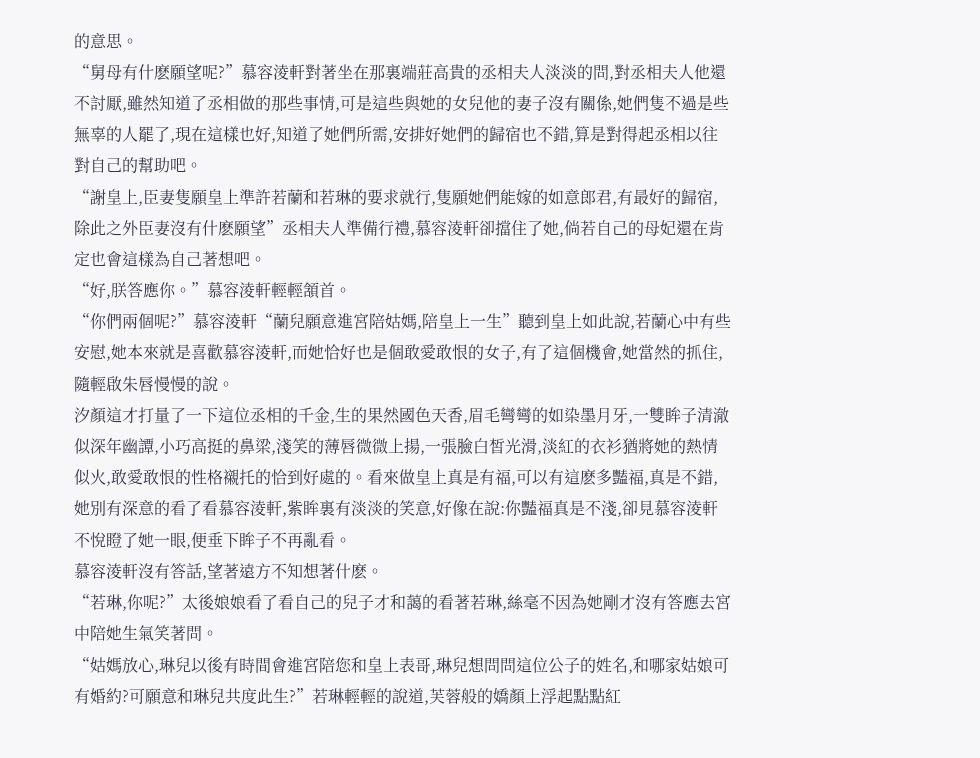的意思。
“舅母有什麽願望呢?”慕容淩軒對著坐在那裏端莊高貴的丞相夫人淡淡的問,對丞相夫人他還不討厭,雖然知道了丞相做的那些事情,可是這些與她的女兒他的妻子沒有關係,她們隻不過是些無辜的人罷了,現在這樣也好,知道了她們所需,安排好她們的歸宿也不錯,算是對得起丞相以往對自己的幫助吧。
“謝皇上,臣妻隻願皇上準許若蘭和若琳的要求就行,隻願她們能嫁的如意郎君,有最好的歸宿,除此之外臣妻沒有什麽願望”丞相夫人準備行禮,慕容淩軒卻擋住了她,倘若自己的母妃還在肯定也會這樣為自己著想吧。
“好,朕答應你。”慕容淩軒輕輕頷首。
“你們兩個呢?”慕容淩軒“蘭兒願意進宮陪姑媽,陪皇上一生”聽到皇上如此說,若蘭心中有些安慰,她本來就是喜歡慕容淩軒,而她恰好也是個敢愛敢恨的女子,有了這個機會,她當然的抓住,隨輕啟朱唇慢慢的說。
汐顏這才打量了一下這位丞相的千金,生的果然國色天香,眉毛彎彎的如染墨月牙,一雙眸子清澈似深年幽譚,小巧高挺的鼻梁,淺笑的薄唇微微上揚,一張臉白皙光滑,淡紅的衣衫猶將她的熱情似火,敢愛敢恨的性格襯托的恰到好處的。看來做皇上真是有福,可以有這麽多豔福,真是不錯,她別有深意的看了看慕容淩軒,紫眸裏有淡淡的笑意,好像在說:你豔福真是不淺,卻見慕容淩軒不悅瞪了她一眼,便垂下眸子不再亂看。
慕容淩軒沒有答話,望著遠方不知想著什麽。
“若琳,你呢?”太後娘娘看了看自己的兒子才和藹的看著若琳,絲毫不因為她剛才沒有答應去宮中陪她生氣笑著問。
“姑媽放心,琳兒以後有時間會進宮陪您和皇上表哥,琳兒想問問這位公子的姓名,和哪家姑娘可有婚約?可願意和琳兒共度此生?”若琳輕輕的說道,芙蓉般的嬌顏上浮起點點紅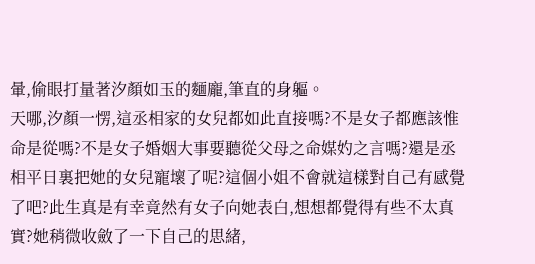暈,偷眼打量著汐顏如玉的麵龐,筆直的身軀。
天哪,汐顏一愣,這丞相家的女兒都如此直接嗎?不是女子都應該惟命是從嗎?不是女子婚姻大事要聽從父母之命媒妁之言嗎?還是丞相平日裏把她的女兒寵壞了呢?這個小姐不會就這樣對自己有感覺了吧?此生真是有幸竟然有女子向她表白,想想都覺得有些不太真實?她稍微收斂了一下自己的思緒,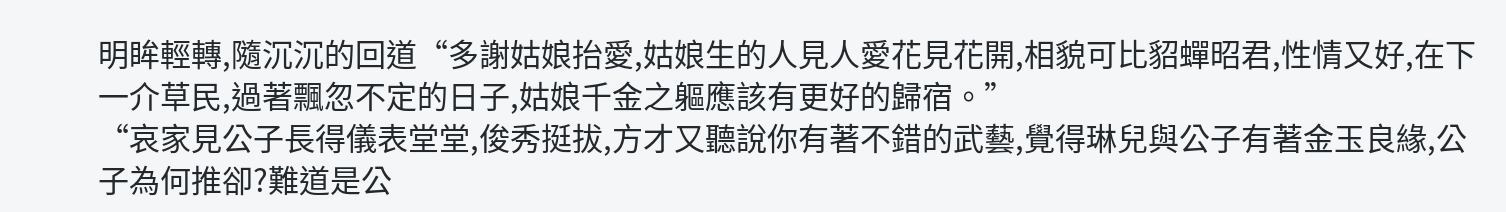明眸輕轉,隨沉沉的回道“多謝姑娘抬愛,姑娘生的人見人愛花見花開,相貌可比貂蟬昭君,性情又好,在下一介草民,過著飄忽不定的日子,姑娘千金之軀應該有更好的歸宿。”
“哀家見公子長得儀表堂堂,俊秀挺拔,方才又聽說你有著不錯的武藝,覺得琳兒與公子有著金玉良緣,公子為何推卻?難道是公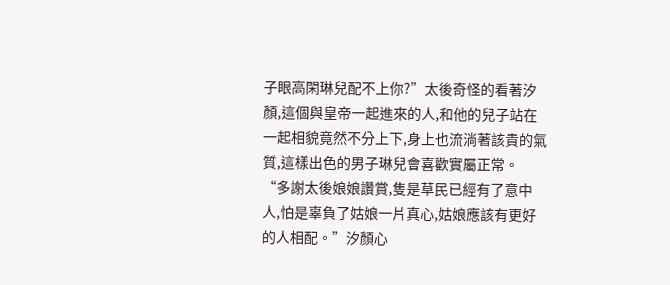子眼高閑琳兒配不上你?”太後奇怪的看著汐顏,這個與皇帝一起進來的人,和他的兒子站在一起相貌竟然不分上下,身上也流淌著該貴的氣質,這樣出色的男子琳兒會喜歡實屬正常。
“多謝太後娘娘讚賞,隻是草民已經有了意中人,怕是辜負了姑娘一片真心,姑娘應該有更好的人相配。”汐顏心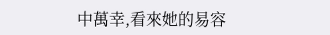中萬幸,看來她的易容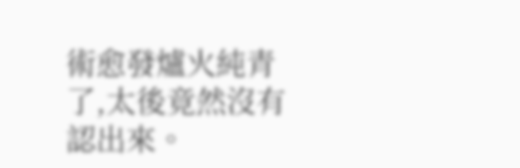術愈發爐火純青了,太後竟然沒有認出來。